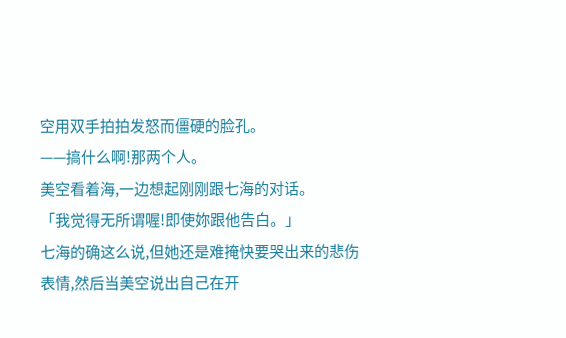空用双手拍拍发怒而僵硬的脸孔。
——搞什么啊!那两个人。
美空看着海,一边想起刚刚跟七海的对话。
「我觉得无所谓喔!即使妳跟他告白。」
七海的确这么说,但她还是难掩快要哭出来的悲伤表情,然后当美空说出自己在开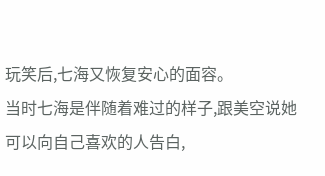玩笑后,七海又恢复安心的面容。
当时七海是伴随着难过的样子,跟美空说她
可以向自己喜欢的人告白,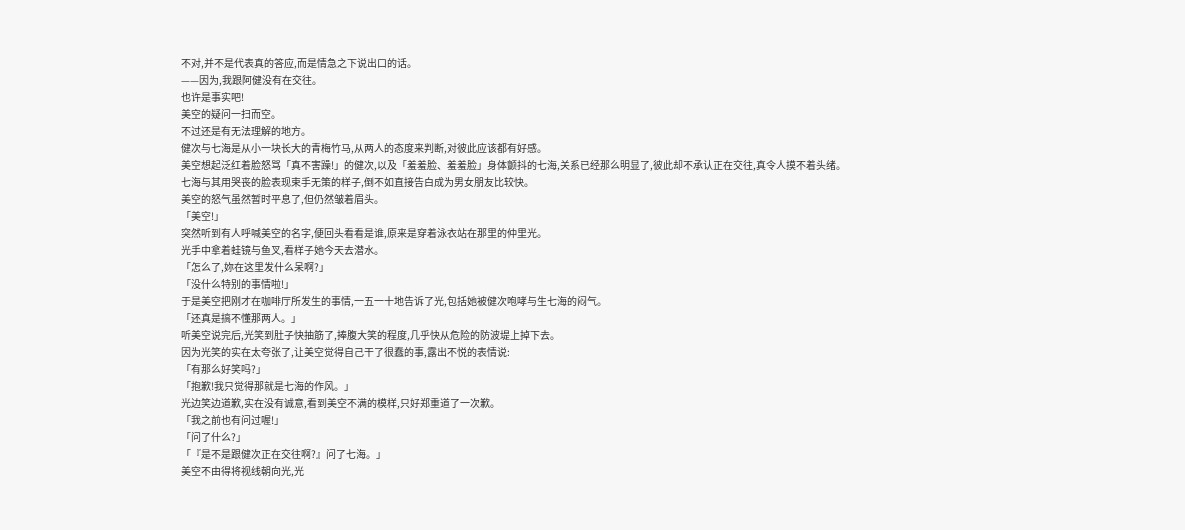不对,并不是代表真的答应,而是情急之下说出口的话。
——因为,我跟阿健没有在交往。
也许是事实吧!
美空的疑问一扫而空。
不过还是有无法理解的地方。
健次与七海是从小一块长大的青梅竹马,从两人的态度来判断,对彼此应该都有好感。
美空想起泛红着脸怒骂「真不害躁!」的健次,以及「羞羞脸、羞羞脸」身体颤抖的七海,关系已经那么明显了,彼此却不承认正在交往,真令人摸不着头绪。
七海与其用哭丧的脸表现束手无策的样子,倒不如直接告白成为男女朋友比较快。
美空的怒气虽然暂时平息了,但仍然皱着眉头。
「美空!」
突然听到有人呼喊美空的名字,便回头看看是谁,原来是穿着泳衣站在那里的仲里光。
光手中拿着蛙镜与鱼叉,看样子她今天去潜水。
「怎么了,妳在这里发什么呆啊?」
「没什么特别的事情啦!」
于是美空把刚才在咖啡厅所发生的事情,一五一十地告诉了光,包括她被健次咆哮与生七海的闷气。
「还真是搞不懂那两人。」
听美空说完后,光笑到肚子快抽筋了,捧腹大笑的程度,几乎快从危险的防波堤上掉下去。
因为光笑的实在太夸张了,让美空觉得自己干了很蠢的事,露出不悦的表情说:
「有那么好笑吗?」
「抱歉!我只觉得那就是七海的作风。」
光边笑边道歉,实在没有诚意,看到美空不满的模样,只好郑重道了一次歉。
「我之前也有问过喔!」
「问了什么?」
「『是不是跟健次正在交往啊?』问了七海。」
美空不由得将视线朝向光,光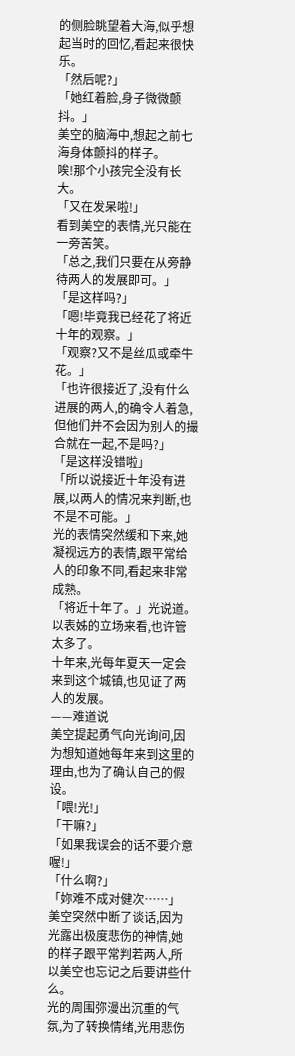的侧脸眺望着大海,似乎想起当时的回忆,看起来很快乐。
「然后呢?」
「她红着脸,身子微微颤抖。」
美空的脑海中,想起之前七海身体颤抖的样子。
唉!那个小孩完全没有长大。
「又在发呆啦!」
看到美空的表情,光只能在一旁苦笑。
「总之,我们只要在从旁静待两人的发展即可。」
「是这样吗?」
「嗯!毕竟我已经花了将近十年的观察。」
「观察?又不是丝瓜或牵牛花。」
「也许很接近了,没有什么进展的两人,的确令人着急,但他们并不会因为别人的撮合就在一起,不是吗?」
「是这样没错啦」
「所以说接近十年没有进展,以两人的情况来判断,也不是不可能。」
光的表情突然缓和下来,她凝视远方的表情,跟平常给人的印象不同,看起来非常成熟。
「将近十年了。」光说道。
以表姊的立场来看,也许管太多了。
十年来,光每年夏天一定会来到这个城镇,也见证了两人的发展。
——难道说
美空提起勇气向光询问,因为想知道她每年来到这里的理由,也为了确认自己的假设。
「喂!光!」
「干嘛?」
「如果我误会的话不要介意喔!」
「什么啊?」
「妳难不成对健次……」
美空突然中断了谈话,因为光露出极度悲伤的神情,她的样子跟平常判若两人,所以美空也忘记之后要讲些什么。
光的周围弥漫出沉重的气氛,为了转换情绪,光用悲伤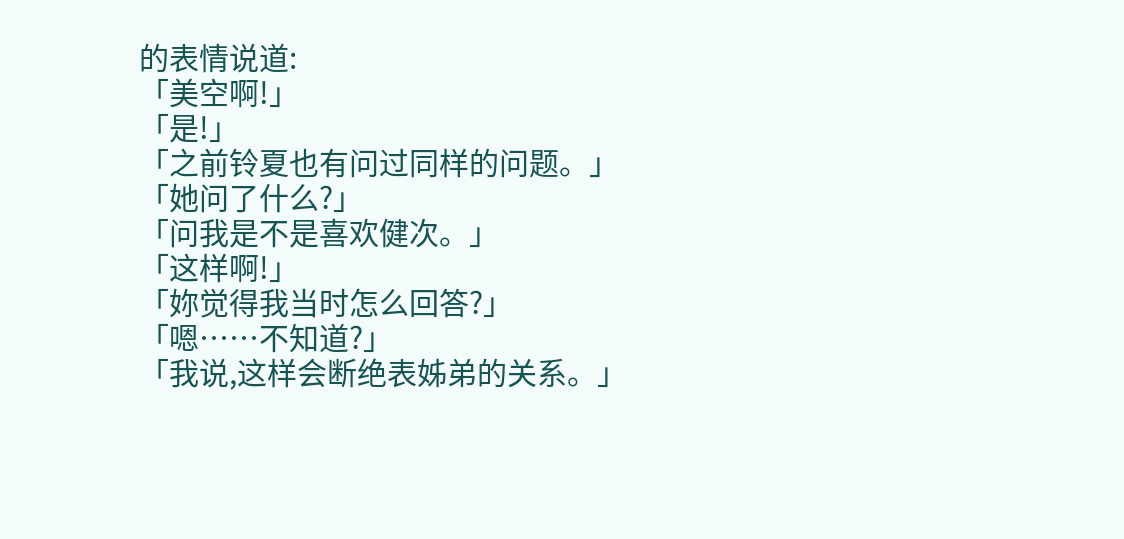的表情说道:
「美空啊!」
「是!」
「之前铃夏也有问过同样的问题。」
「她问了什么?」
「问我是不是喜欢健次。」
「这样啊!」
「妳觉得我当时怎么回答?」
「嗯……不知道?」
「我说,这样会断绝表姊弟的关系。」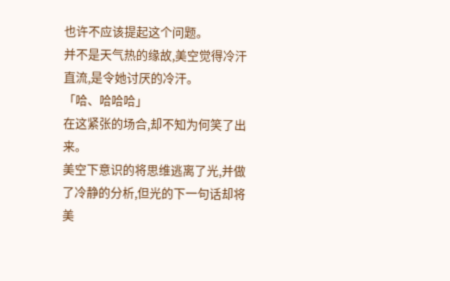也许不应该提起这个问题。
并不是天气热的缘故,美空觉得冷汗直流,是令她讨厌的冷汗。
「哈、哈哈哈」
在这紧张的场合,却不知为何笑了出来。
美空下意识的将思维逃离了光,并做了冷静的分析,但光的下一句话却将美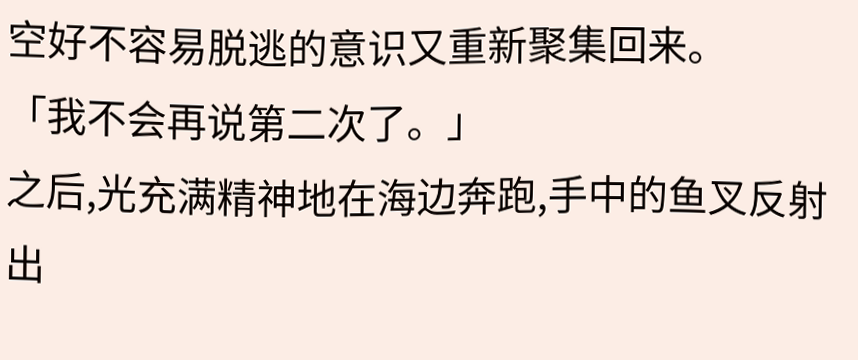空好不容易脱逃的意识又重新聚集回来。
「我不会再说第二次了。」
之后,光充满精神地在海边奔跑,手中的鱼叉反射出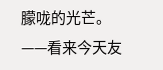朦咙的光芒。
——看来今天友